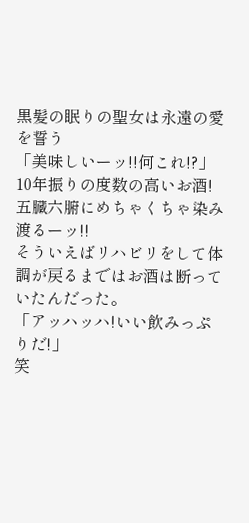黒髪の眠りの聖女は永遠の愛を誓う
「美味しいーッ!!何これ!?」
10年振りの度数の高いお酒!
五臓六腑にめちゃくちゃ染み渡るーッ!!
そういえばリハビリをして体調が戻るまではお酒は断っていたんだった。
「アッハッハ!いい飲みっぷりだ!」
笑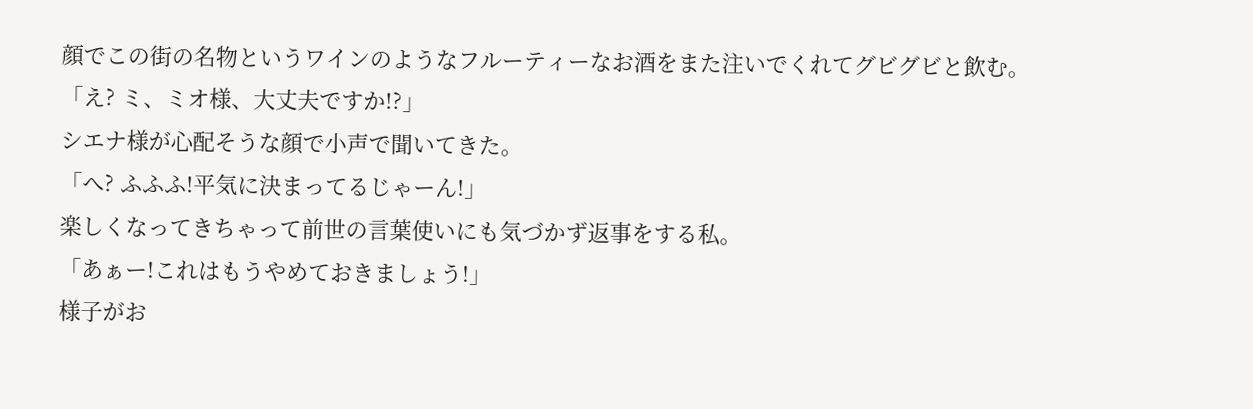顔でこの街の名物というワインのようなフルーティーなお酒をまた注いでくれてグビグビと飲む。
「え? ミ、ミオ様、大丈夫ですか!?」
シエナ様が心配そうな顔で小声で聞いてきた。
「へ? ふふふ!平気に決まってるじゃーん!」
楽しくなってきちゃって前世の言葉使いにも気づかず返事をする私。
「あぁー!これはもうやめておきましょう!」
様子がお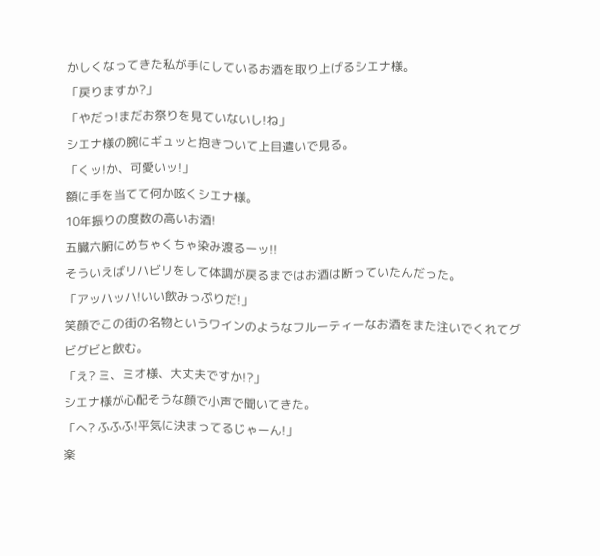かしくなってきた私が手にしているお酒を取り上げるシエナ様。
「戻りますか?」
「やだっ!まだお祭りを見ていないし!ね」
シエナ様の腕にギュッと抱きついて上目遣いで見る。
「くッ!か、可愛いッ!」
額に手を当てて何か呟くシエナ様。
10年振りの度数の高いお酒!
五臓六腑にめちゃくちゃ染み渡るーッ!!
そういえばリハビリをして体調が戻るまではお酒は断っていたんだった。
「アッハッハ!いい飲みっぷりだ!」
笑顔でこの街の名物というワインのようなフルーティーなお酒をまた注いでくれてグビグビと飲む。
「え? ミ、ミオ様、大丈夫ですか!?」
シエナ様が心配そうな顔で小声で聞いてきた。
「へ? ふふふ!平気に決まってるじゃーん!」
楽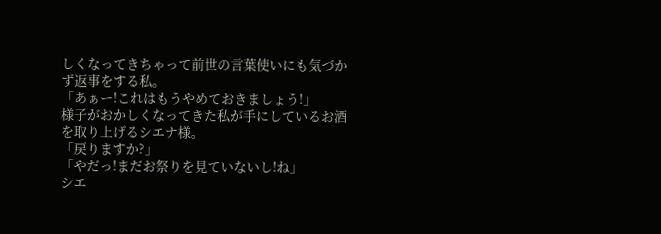しくなってきちゃって前世の言葉使いにも気づかず返事をする私。
「あぁー!これはもうやめておきましょう!」
様子がおかしくなってきた私が手にしているお酒を取り上げるシエナ様。
「戻りますか?」
「やだっ!まだお祭りを見ていないし!ね」
シエ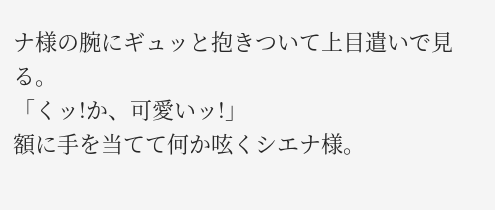ナ様の腕にギュッと抱きついて上目遣いで見る。
「くッ!か、可愛いッ!」
額に手を当てて何か呟くシエナ様。